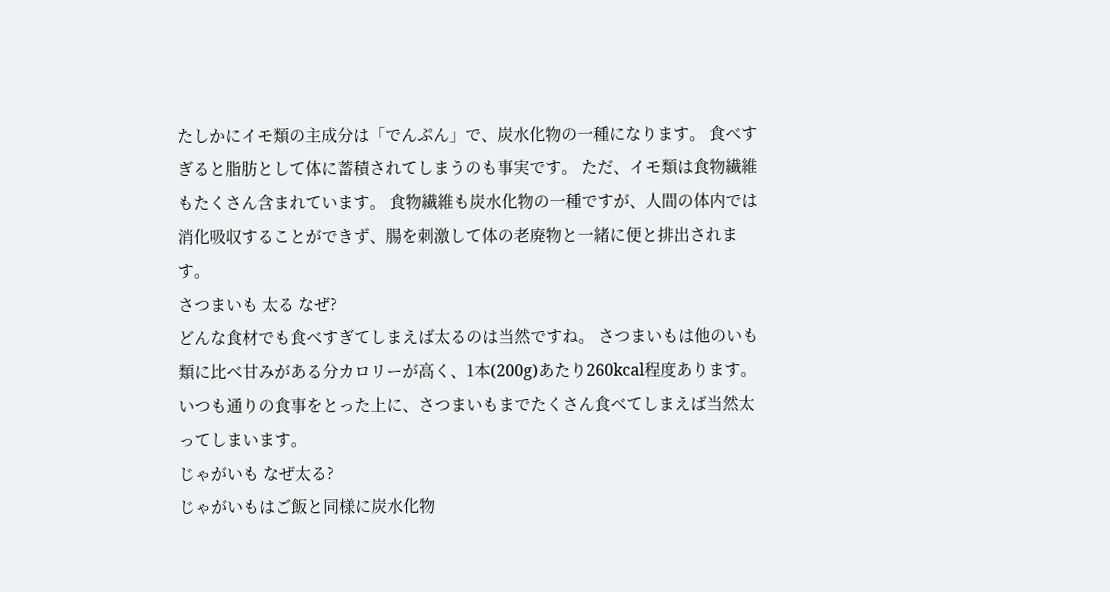たしかにイモ類の主成分は「でんぷん」で、炭水化物の一種になります。 食べすぎると脂肪として体に蓄積されてしまうのも事実です。 ただ、イモ類は食物繊維もたくさん含まれています。 食物繊維も炭水化物の一種ですが、人間の体内では消化吸収することができず、腸を刺激して体の老廃物と一緒に便と排出されます。
さつまいも 太る なぜ?
どんな食材でも食べすぎてしまえば太るのは当然ですね。 さつまいもは他のいも類に比べ甘みがある分カロリーが高く、1本(200g)あたり260kcal程度あります。 いつも通りの食事をとった上に、さつまいもまでたくさん食べてしまえば当然太ってしまいます。
じゃがいも なぜ太る?
じゃがいもはご飯と同様に炭水化物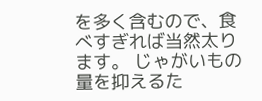を多く含むので、食べすぎれば当然太ります。 じゃがいもの量を抑えるた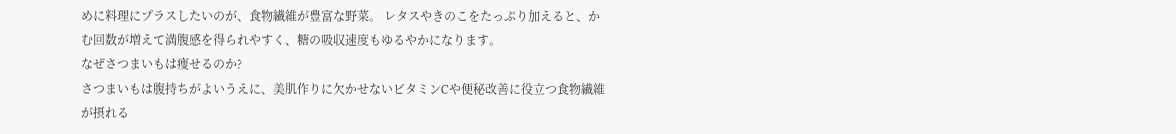めに料理にプラスしたいのが、食物繊維が豊富な野菜。 レタスやきのこをたっぷり加えると、かむ回数が増えて満腹感を得られやすく、糖の吸収速度もゆるやかになります。
なぜさつまいもは痩せるのか?
さつまいもは腹持ちがよいうえに、美肌作りに欠かせないビタミンCや便秘改善に役立つ食物繊維が摂れる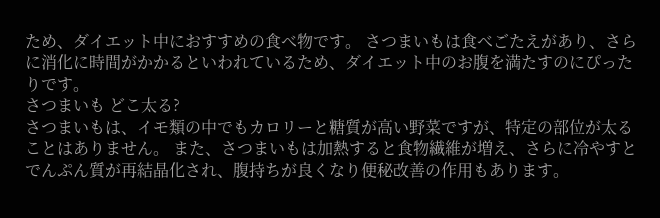ため、ダイエット中におすすめの食べ物です。 さつまいもは食べごたえがあり、さらに消化に時間がかかるといわれているため、ダイエット中のお腹を満たすのにぴったりです。
さつまいも どこ太る?
さつまいもは、イモ類の中でもカロリーと糖質が高い野菜ですが、特定の部位が太ることはありません。 また、さつまいもは加熱すると食物繊維が増え、さらに冷やすとでんぷん質が再結晶化され、腹持ちが良くなり便秘改善の作用もあります。